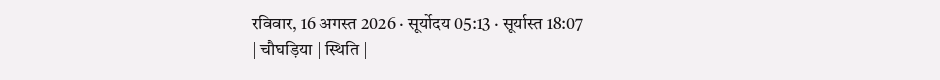रविवार, 16 अगस्त 2026 · सूर्योदय 05:13 · सूर्यास्त 18:07
| चौघड़िया | स्थिति |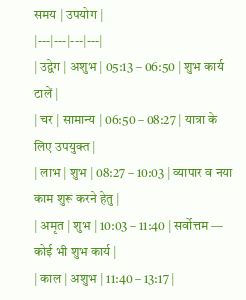समय | उपयोग |
|---|---|---|---|
| उद्वेग | अशुभ | 05:13 – 06:50 | शुभ कार्य टालें |
| चर | सामान्य | 06:50 – 08:27 | यात्रा के लिए उपयुक्त |
| लाभ | शुभ | 08:27 – 10:03 | व्यापार व नया काम शुरू करने हेतु |
| अमृत | शुभ | 10:03 – 11:40 | सर्वोत्तम — कोई भी शुभ कार्य |
| काल | अशुभ | 11:40 – 13:17 |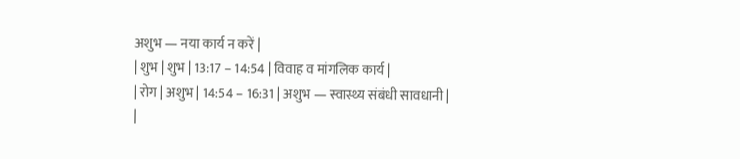अशुभ — नया कार्य न करें |
| शुभ | शुभ | 13:17 – 14:54 | विवाह व मांगलिक कार्य |
| रोग | अशुभ | 14:54 – 16:31 | अशुभ — स्वास्थ्य संबंधी सावधानी |
|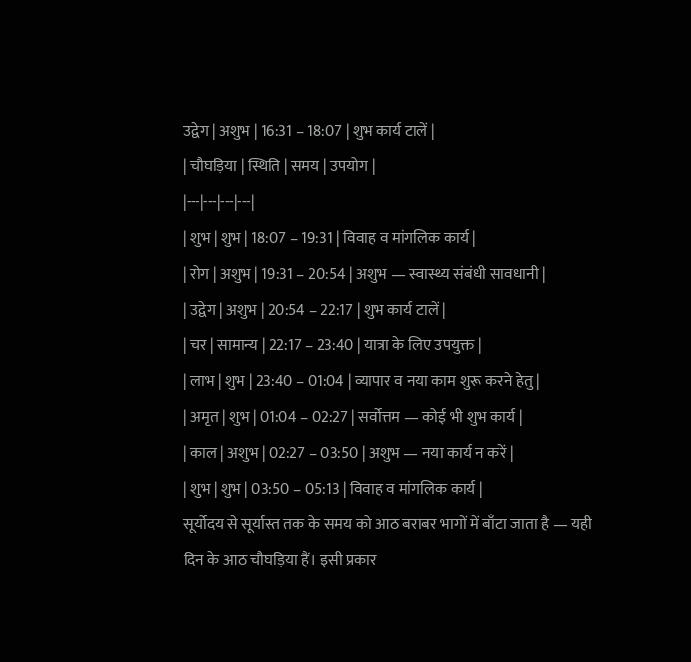उद्वेग | अशुभ | 16:31 – 18:07 | शुभ कार्य टालें |
| चौघड़िया | स्थिति | समय | उपयोग |
|---|---|---|---|
| शुभ | शुभ | 18:07 – 19:31 | विवाह व मांगलिक कार्य |
| रोग | अशुभ | 19:31 – 20:54 | अशुभ — स्वास्थ्य संबंधी सावधानी |
| उद्वेग | अशुभ | 20:54 – 22:17 | शुभ कार्य टालें |
| चर | सामान्य | 22:17 – 23:40 | यात्रा के लिए उपयुक्त |
| लाभ | शुभ | 23:40 – 01:04 | व्यापार व नया काम शुरू करने हेतु |
| अमृत | शुभ | 01:04 – 02:27 | सर्वोत्तम — कोई भी शुभ कार्य |
| काल | अशुभ | 02:27 – 03:50 | अशुभ — नया कार्य न करें |
| शुभ | शुभ | 03:50 – 05:13 | विवाह व मांगलिक कार्य |
सूर्योदय से सूर्यास्त तक के समय को आठ बराबर भागों में बाँटा जाता है — यही दिन के आठ चौघड़िया हैं। इसी प्रकार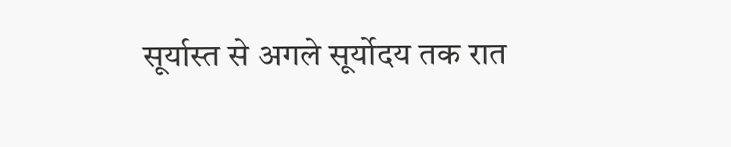सूर्यास्त से अगले सूर्योदय तक रात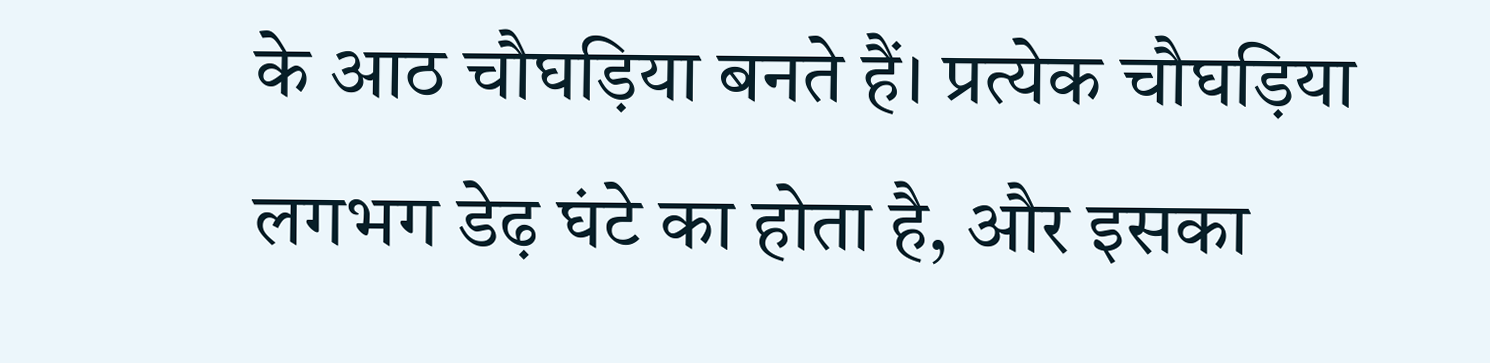के आठ चौघड़िया बनते हैं। प्रत्येक चौघड़िया लगभग डेढ़ घंटे का होता है, और इसका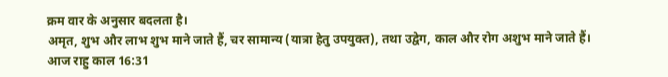क्रम वार के अनुसार बदलता है।
अमृत, शुभ और लाभ शुभ माने जाते हैं, चर सामान्य (यात्रा हेतु उपयुक्त), तथा उद्वेग, काल और रोग अशुभ माने जाते हैं।
आज राहु काल 16:31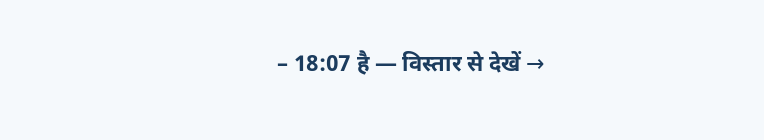– 18:07 है — विस्तार से देखें →